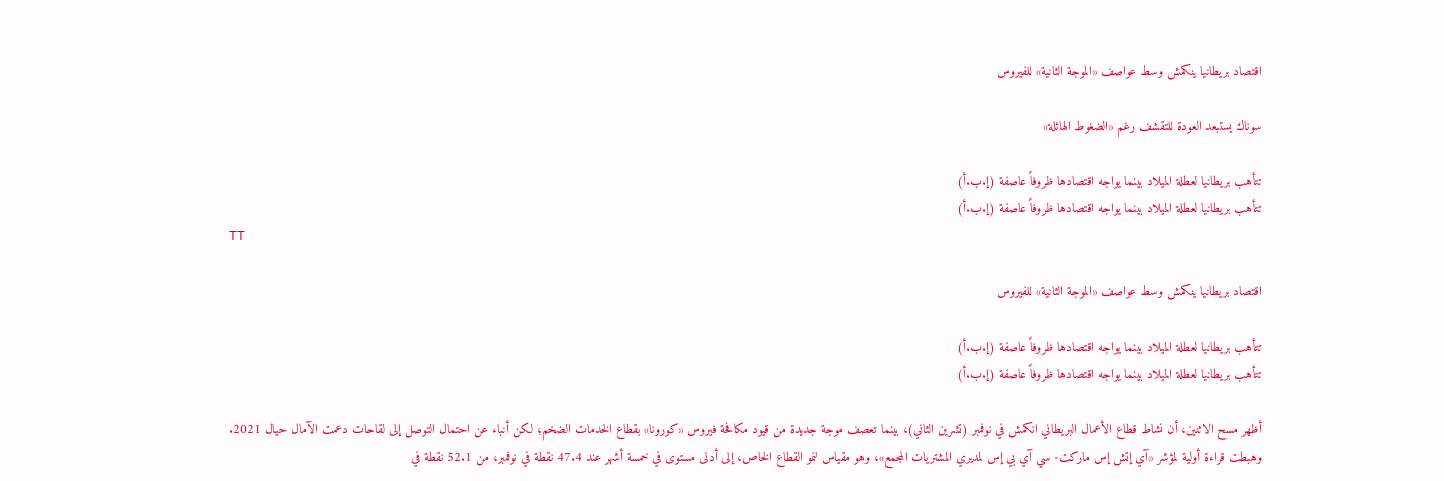اقتصاد بريطانيا ينكمش وسط عواصف «الموجة الثانية» للفيروس

سوناك يستبعد العودة للتقشف رغم «الضغوط الهائلة»

تتأهب بريطانيا لعطلة الميلاد بينما يواجه اقتصادها ظروفاً عاصفة (إ.ب.أ)
تتأهب بريطانيا لعطلة الميلاد بينما يواجه اقتصادها ظروفاً عاصفة (إ.ب.أ)
TT

اقتصاد بريطانيا ينكمش وسط عواصف «الموجة الثانية» للفيروس

تتأهب بريطانيا لعطلة الميلاد بينما يواجه اقتصادها ظروفاً عاصفة (إ.ب.أ)
تتأهب بريطانيا لعطلة الميلاد بينما يواجه اقتصادها ظروفاً عاصفة (إ.ب.أ)

أظهر مسح الاثنين، أن نشاط قطاع الأعمال البريطاني انكمش في نوفمبر (تشرين الثاني)، بينما تعصف موجة جديدة من قيود مكافحة فيروس «كورونا» بقطاع الخدمات الضخم؛ لكن أنباء عن احتمال التوصل إلى لقاحات دعمت الآمال حيال 2021.
وهبطت قراءة أولية لمؤشر «آي إتش إس ماركت- سي آي بي إس لمديري المشتريات المجمع»، وهو مقياس لنمو القطاع الخاص، إلى أدنى مستوى في خمسة أشهر عند 47.4 نقطة في نوفمبر، من 52.1 نقطة في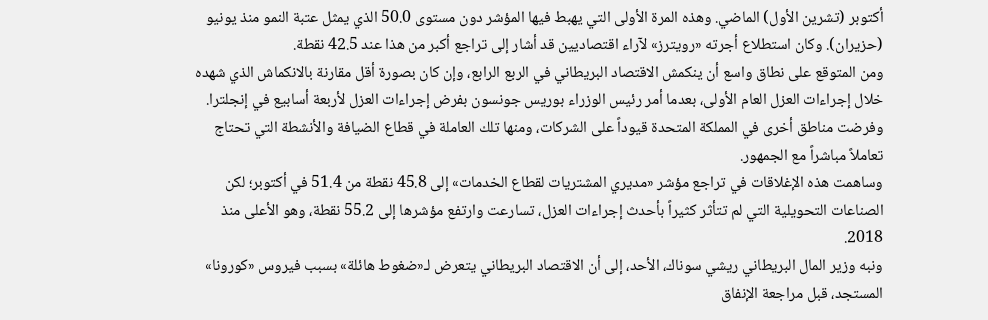أكتوبر (تشرين الأول) الماضي. وهذه المرة الأولى التي يهبط فيها المؤشر دون مستوى 50.0 الذي يمثل عتبة النمو منذ يونيو (حزيران). وكان استطلاع أجرته «رويترز» لآراء اقتصاديين قد أشار إلى تراجع أكبر من هذا عند 42.5 نقطة.
ومن المتوقع على نطاق واسع أن ينكمش الاقتصاد البريطاني في الربع الرابع، وإن كان بصورة أقل مقارنة بالانكماش الذي شهده خلال إجراءات العزل العام الأولى، بعدما أمر رئيس الوزراء بوريس جونسون بفرض إجراءات العزل لأربعة أسابيع في إنجلترا. وفرضت مناطق أخرى في المملكة المتحدة قيوداً على الشركات، ومنها تلك العاملة في قطاع الضيافة والأنشطة التي تحتاج تعاملاً مباشراً مع الجمهور.
وساهمت هذه الإغلاقات في تراجع مؤشر «مديري المشتريات لقطاع الخدمات» إلى 45.8 نقطة من 51.4 في أكتوبر؛ لكن الصناعات التحويلية التي لم تتأثر كثيراً بأحدث إجراءات العزل، تسارعت وارتفع مؤشرها إلى 55.2 نقطة، وهو الأعلى منذ 2018.
ونبه وزير المال البريطاني ريشي سوناك، الأحد، إلى أن الاقتصاد البريطاني يتعرض لـ«ضغوط هائلة» بسبب فيروس «كورونا» المستجد، قبل مراجعة الإنفاق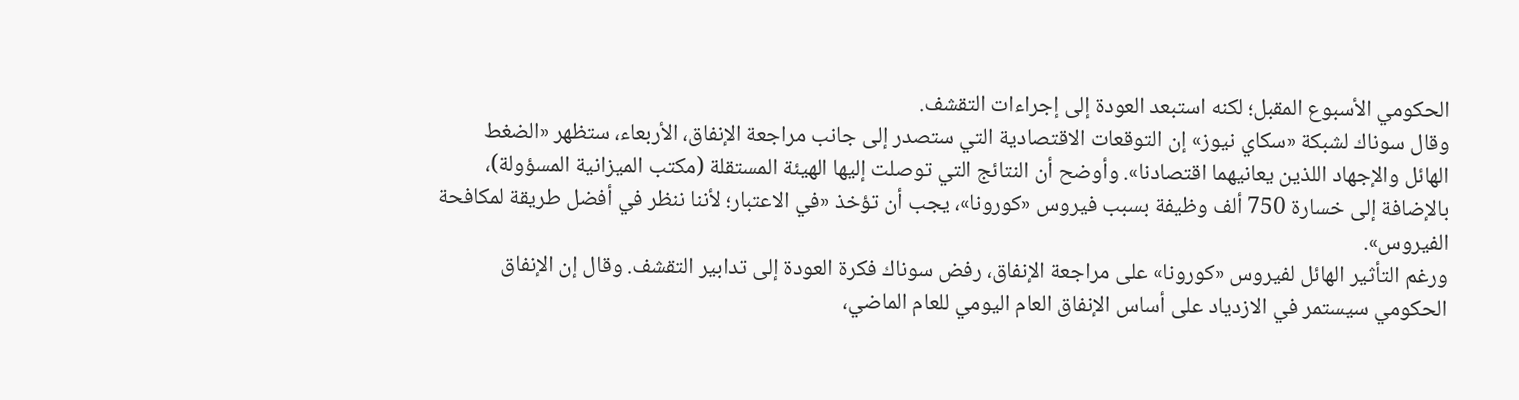الحكومي الأسبوع المقبل؛ لكنه استبعد العودة إلى إجراءات التقشف.
وقال سوناك لشبكة «سكاي نيوز» إن التوقعات الاقتصادية التي ستصدر إلى جانب مراجعة الإنفاق، الأربعاء، ستظهر «الضغط الهائل والإجهاد اللذين يعانيهما اقتصادنا». وأوضح أن النتائج التي توصلت إليها الهيئة المستقلة (مكتب الميزانية المسؤولة)، بالإضافة إلى خسارة 750 ألف وظيفة بسبب فيروس «كورونا»، يجب أن تؤخذ «في الاعتبار؛ لأننا ننظر في أفضل طريقة لمكافحة الفيروس».
ورغم التأثير الهائل لفيروس «كورونا» على مراجعة الإنفاق، رفض سوناك فكرة العودة إلى تدابير التقشف. وقال إن الإنفاق الحكومي سيستمر في الازدياد على أساس الإنفاق العام اليومي للعام الماضي،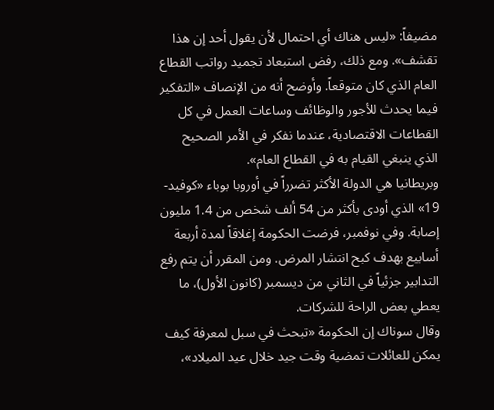مضيفاً: «ليس هناك أي احتمال لأن يقول أحد إن هذا تقشف». ومع ذلك، رفض استبعاد تجميد رواتب القطاع العام الذي كان متوقعاً. وأوضح أنه من الإنصاف «التفكير فيما يحدث للأجور والوظائف وساعات العمل في كل القطاعات الاقتصادية، عندما نفكر في الأمر الصحيح الذي ينبغي القيام به في القطاع العام».
وبريطانيا هي الدولة الأكثر تضرراً في أوروبا بوباء «كوفيد- 19» الذي أودى بأكثر من 54 ألف شخص من 1.4 مليون إصابة. وفي نوفمبر، فرضت الحكومة إغلاقاً لمدة أربعة أسابيع بهدف كبح انتشار المرض. ومن المقرر أن يتم رفع التدابير جزئياً في الثاني من ديسمبر (كانون الأول)، ما يعطي بعض الراحة للشركات.
وقال سوناك إن الحكومة «تبحث في سبل لمعرفة كيف يمكن للعائلات تمضية وقت جيد خلال عيد الميلاد»،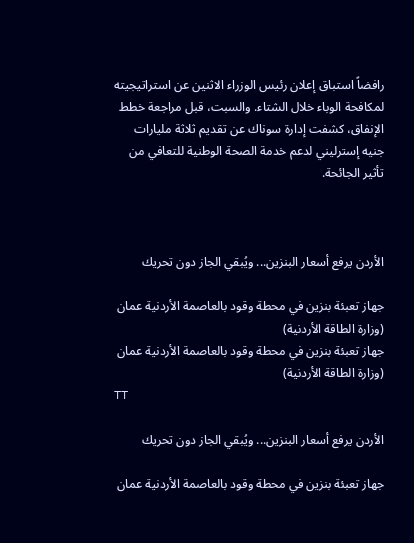رافضاً استباق إعلان رئيس الوزراء الاثنين عن استراتيجيته لمكافحة الوباء خلال الشتاء. والسبت، قبل مراجعة خطط الإنفاق، كشفت إدارة سوناك عن تقديم ثلاثة مليارات جنيه إسترليني لدعم خدمة الصحة الوطنية للتعافي من تأثير الجائحة.



الأردن يرفع أسعار البنزين... ويُبقي الجاز دون تحريك

جهاز تعبئة بنزين في محطة وقود بالعاصمة الأردنية عمان (وزارة الطاقة الأردنية)
جهاز تعبئة بنزين في محطة وقود بالعاصمة الأردنية عمان (وزارة الطاقة الأردنية)
TT

الأردن يرفع أسعار البنزين... ويُبقي الجاز دون تحريك

جهاز تعبئة بنزين في محطة وقود بالعاصمة الأردنية عمان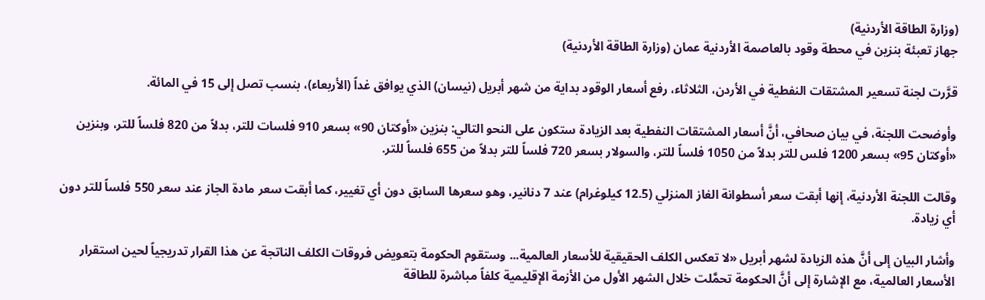(وزارة الطاقة الأردنية)
جهاز تعبئة بنزين في محطة وقود بالعاصمة الأردنية عمان (وزارة الطاقة الأردنية)

قرَّرت لجنة تسعير المشتقات النفطية في الأردن، الثلاثاء، رفع أسعار الوقود بداية من شهر أبريل (نيسان) الذي يوافق غداً (الأربعاء)، بنسب تصل إلى 15 في المائة.

وأوضحت اللجنة، في بيان صحافي، أنَّ أسعار المشتقات النفطية بعد الزيادة ستكون على النحو التالي: بنزين «أوكتان 90» بسعر 910 فلسات للتر، بدلاً من 820 فلساً للتر، وبنزين «أوكتان 95» بسعر 1200 فلس للتر بدلاً من 1050 فلساً للتر، والسولار بسعر 720 فلساً للتر بدلاً من 655 فلساً للتر.

وقالت اللجنة الأردنية، إنها أبقت سعر أسطوانة الغاز المنزلي (12.5 كيلوغرام) عند 7 دنانير، وهو سعرها السابق دون أي تغيير، كما أبقت سعر مادة الجاز عند سعر 550 فلساً للتر دون أي زيادة.

وأشار البيان إلى أنَّ هذه الزيادة لشهر أبريل «لا تعكس الكلف الحقيقية للأسعار العالمية... وستقوم الحكومة بتعويض فروقات الكلف الناتجة عن هذا القرار تدريجياً لحين استقرار الأسعار العالمية، مع الإشارة إلى أنَّ الحكومة تحمَّلت خلال الشهر الأول من الأزمة الإقليمية كلفاً مباشرة للطاقة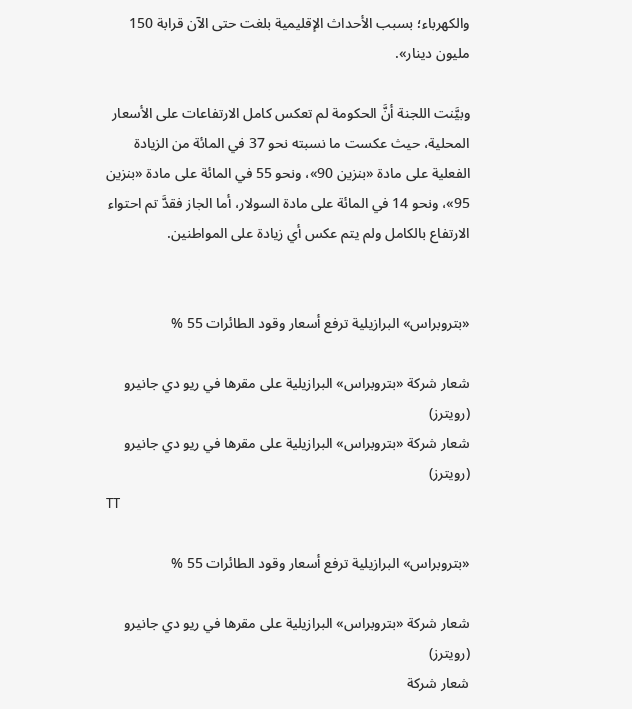والكهرباء؛ بسبب الأحداث الإقليمية بلغت حتى الآن قرابة 150 مليون دينار».

وبيَّنت اللجنة أنَّ الحكومة لم تعكس كامل الارتفاعات على الأسعار المحلية، حيث عكست ما نسبته نحو 37 في المائة من الزيادة الفعلية على مادة «بنزين 90»، ونحو 55 في المائة على مادة «بنزين 95»، ونحو 14 في المائة على مادة السولار، أما الجاز فقدَّ تم احتواء الارتفاع بالكامل ولم يتم عكس أي زيادة على المواطنين.


«بتروبراس» البرازيلية ترفع أسعار وقود الطائرات 55 %

شعار شركة «بتروبراس» البرازيلية على مقرها في ريو دي جانيرو (رويترز)
شعار شركة «بتروبراس» البرازيلية على مقرها في ريو دي جانيرو (رويترز)
TT

«بتروبراس» البرازيلية ترفع أسعار وقود الطائرات 55 %

شعار شركة «بتروبراس» البرازيلية على مقرها في ريو دي جانيرو (رويترز)
شعار شركة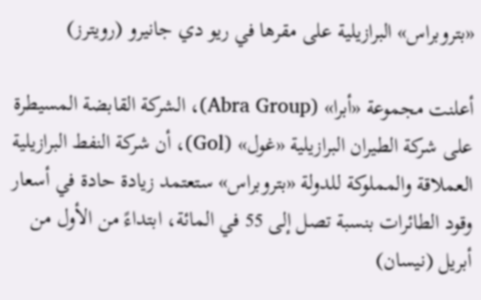«بتروبراس» البرازيلية على مقرها في ريو دي جانيرو (رويترز)

أعلنت مجموعة «أبرا» (Abra Group)، الشركة القابضة المسيطرة على شركة الطيران البرازيلية «غول» (Gol)، أن شركة النفط البرازيلية العملاقة والمملوكة للدولة «بتروبراس» ستعتمد زيادة حادة في أسعار وقود الطائرات بنسبة تصل إلى 55 في المائة، ابتداءً من الأول من أبريل (نيسان)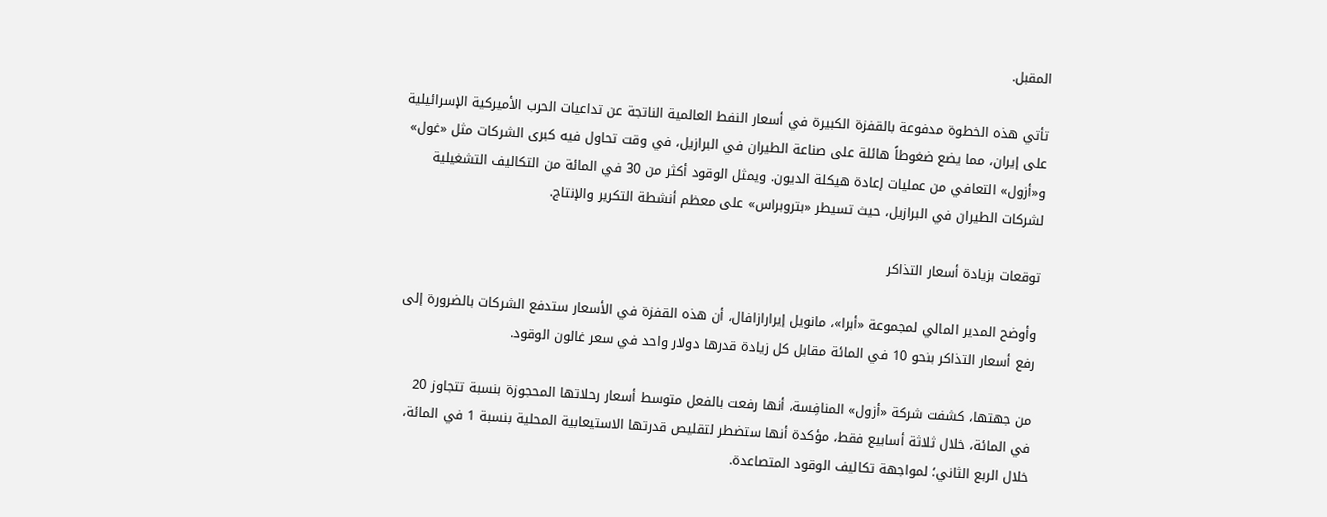المقبل.

تأتي هذه الخطوة مدفوعة بالقفزة الكبيرة في أسعار النفط العالمية الناتجة عن تداعيات الحرب الأميركية الإسرائيلية على إيران، مما يضع ضغوطاً هائلة على صناعة الطيران في البرازيل، في وقت تحاول فيه كبرى الشركات مثل «غول» و«أزول» التعافي من عمليات إعادة هيكلة الديون. ويمثل الوقود أكثر من 30 في المائة من التكاليف التشغيلية لشركات الطيران في البرازيل، حيث تسيطر «بتروبراس» على معظم أنشطة التكرير والإنتاج.

توقعات بزيادة أسعار التذاكر

وأوضح المدير المالي لمجموعة «أبرا»، مانويل إيرارازافال، أن هذه القفزة في الأسعار ستدفع الشركات بالضرورة إلى رفع أسعار التذاكر بنحو 10 في المائة مقابل كل زيادة قدرها دولار واحد في سعر غالون الوقود.

من جهتها، كشفت شركة «أزول» المنافِسة، أنها رفعت بالفعل متوسط أسعار رحلاتها المحجوزة بنسبة تتجاوز 20 في المائة، خلال ثلاثة أسابيع فقط، مؤكدة أنها ستضطر لتقليص قدرتها الاستيعابية المحلية بنسبة 1 في المائة، خلال الربع الثاني؛ لمواجهة تكاليف الوقود المتصاعدة.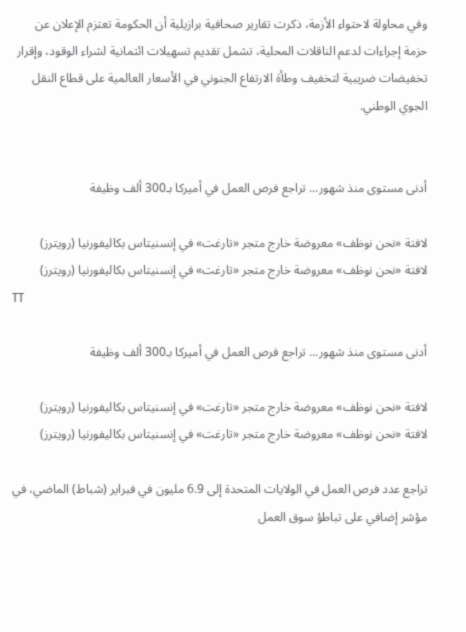وفي محاولة لاحتواء الأزمة، ذكرت تقارير صحافية برازيلية أن الحكومة تعتزم الإعلان عن حزمة إجراءات لدعم الناقلات المحلية، تشمل تقديم تسهيلات ائتمانية لشراء الوقود، وإقرار تخفيضات ضريبية لتخفيف وطأة الارتفاع الجنوني في الأسعار العالمية على قطاع النقل الجوي الوطني.


أدنى مستوى منذ شهور... تراجع فرص العمل في أميركا بـ300 ألف وظيفة

لافتة «نحن نوظف» معروضة خارج متجر «تارغت» في إنسنيتاس بكاليفورنيا (رويترز)
لافتة «نحن نوظف» معروضة خارج متجر «تارغت» في إنسنيتاس بكاليفورنيا (رويترز)
TT

أدنى مستوى منذ شهور... تراجع فرص العمل في أميركا بـ300 ألف وظيفة

لافتة «نحن نوظف» معروضة خارج متجر «تارغت» في إنسنيتاس بكاليفورنيا (رويترز)
لافتة «نحن نوظف» معروضة خارج متجر «تارغت» في إنسنيتاس بكاليفورنيا (رويترز)

تراجع عدد فرص العمل في الولايات المتحدة إلى 6.9 مليون في فبراير (شباط) الماضي، في مؤشر إضافي على تباطؤ سوق العمل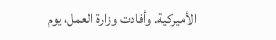الأميركية. وأفادت وزارة العمل، يوم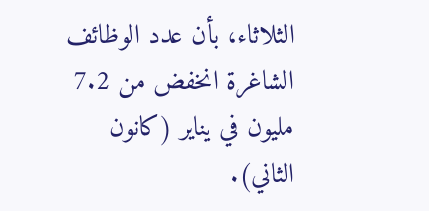الثلاثاء، بأن عدد الوظائف الشاغرة انخفض من 7.2 مليون في يناير (كانون الثاني).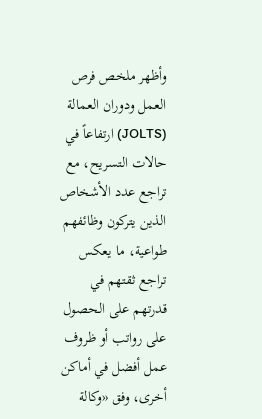وأظهر ملخص فرص العمل ودوران العمالة (JOLTS) ارتفاعاً في حالات التسريح، مع تراجع عدد الأشخاص الذين يتركون وظائفهم طواعية، ما يعكس تراجع ثقتهم في قدرتهم على الحصول على رواتب أو ظروف عمل أفضل في أماكن أخرى، وفق «وكالة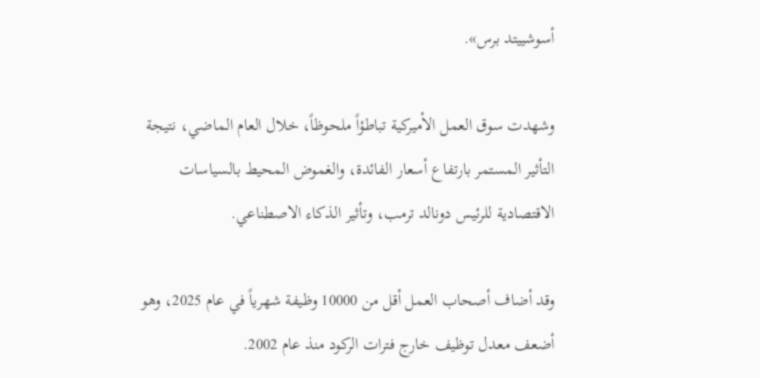أسوشييتد برس».

وشهدت سوق العمل الأميركية تباطؤاً ملحوظاً، خلال العام الماضي، نتيجة التأثير المستمر بارتفاع أسعار الفائدة، والغموض المحيط بالسياسات الاقتصادية للرئيس دونالد ترمب، وتأثير الذكاء الاصطناعي.

وقد أضاف أصحاب العمل أقل من 10000 وظيفة شهرياً في عام 2025، وهو أضعف معدل توظيف خارج فترات الركود منذ عام 2002.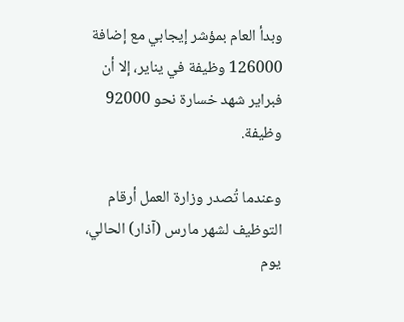وبدأ العام بمؤشر إيجابي مع إضافة 126000 وظيفة في يناير، إلا أن فبراير شهد خسارة نحو 92000 وظيفة.

وعندما تُصدر وزارة العمل أرقام التوظيف لشهر مارس (آذار) الحالي، يوم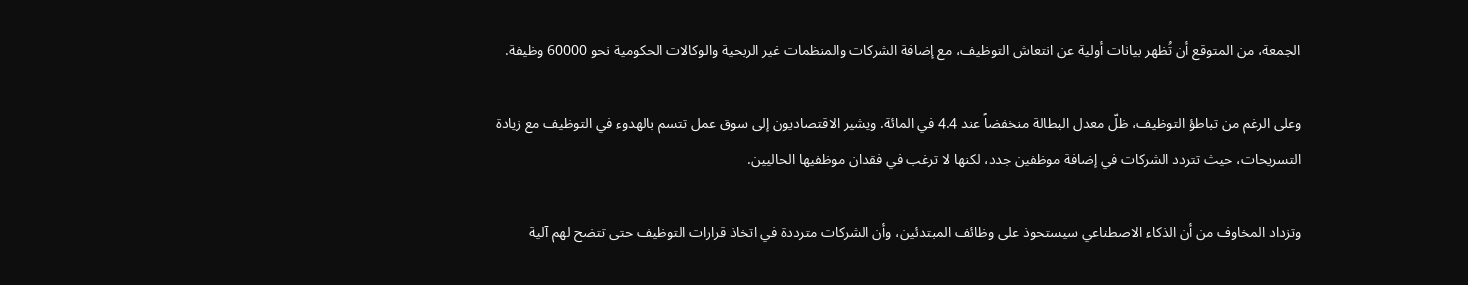الجمعة، من المتوقع أن تُظهر بيانات أولية عن انتعاش التوظيف، مع إضافة الشركات والمنظمات غير الربحية والوكالات الحكومية نحو 60000 وظيفة.

وعلى الرغم من تباطؤ التوظيف، ظلّ معدل البطالة منخفضاً عند 4.4 في المائة. ويشير الاقتصاديون إلى سوق عمل تتسم بالهدوء في التوظيف مع زيادة التسريحات، حيث تتردد الشركات في إضافة موظفين جدد، لكنها لا ترغب في فقدان موظفيها الحاليين.

وتزداد المخاوف من أن الذكاء الاصطناعي سيستحوذ على وظائف المبتدئين، وأن الشركات مترددة في اتخاذ قرارات التوظيف حتى تتضح لهم آلية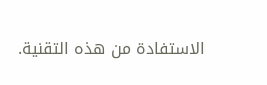الاستفادة من هذه التقنية.